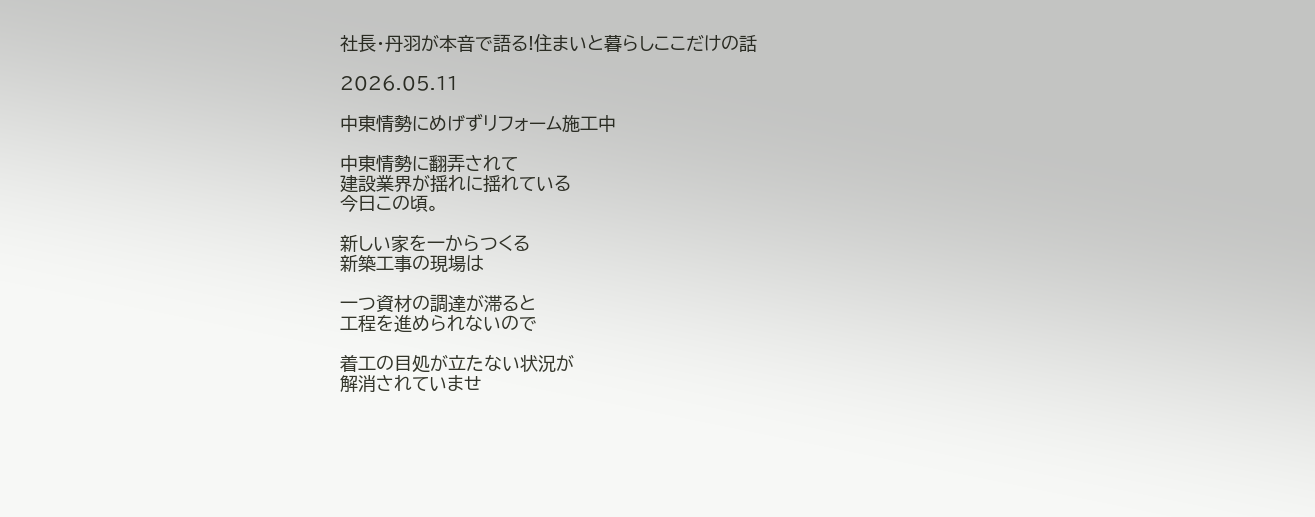社長・丹羽が本音で語る!住まいと暮らしここだけの話

2026.05.11

中東情勢にめげずリフォーム施工中

中東情勢に翻弄されて
建設業界が揺れに揺れている
今日この頃。

新しい家を一からつくる
新築工事の現場は

一つ資材の調達が滞ると
工程を進められないので

着工の目処が立たない状況が
解消されていませ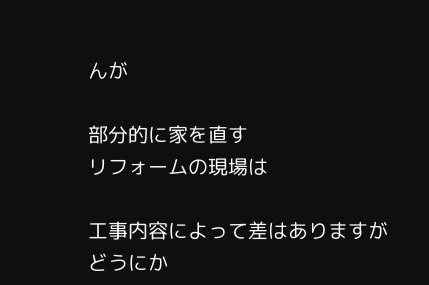んが

部分的に家を直す
リフォームの現場は

工事内容によって差はありますが
どうにか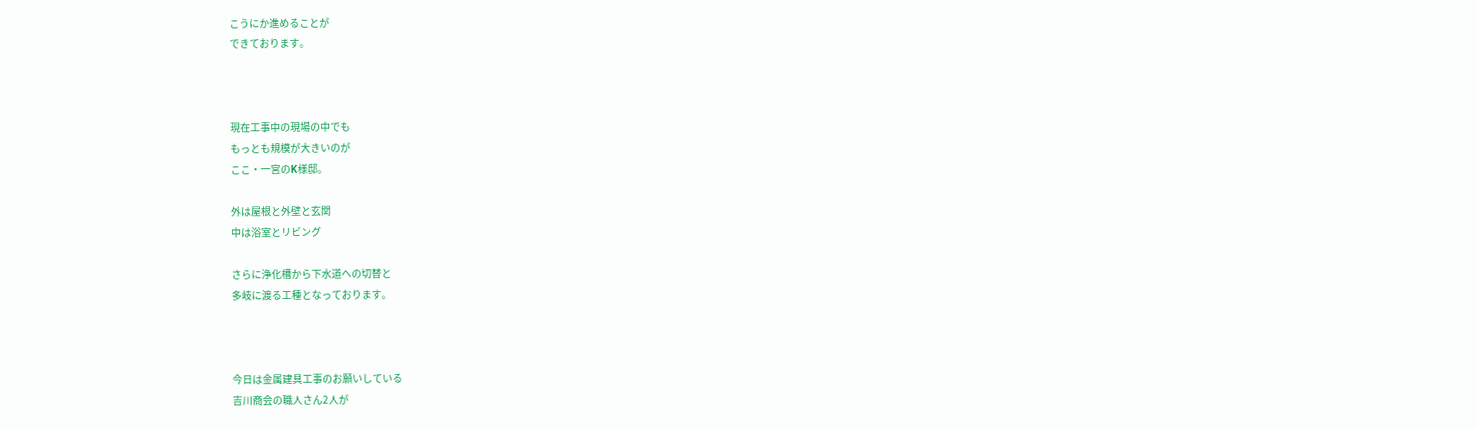こうにか進めることが
できております。



現在工事中の現場の中でも
もっとも規模が大きいのが
ここ・一宮のK様邸。

外は屋根と外壁と玄関
中は浴室とリビング

さらに浄化槽から下水道への切替と
多岐に渡る工種となっております。



今日は金属建具工事のお願いしている
吉川商会の職人さん2人が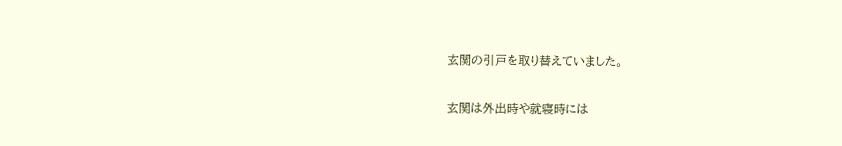玄関の引戸を取り替えていました。

玄関は外出時や就寝時には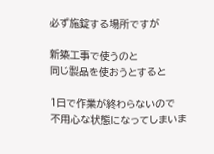必ず施錠する場所ですが

新築工事で使うのと
同じ製品を使おうとすると

1日で作業が終わらないので
不用心な状態になってしまいま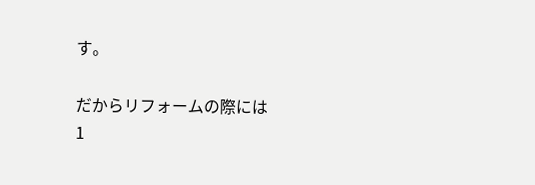す。

だからリフォームの際には
1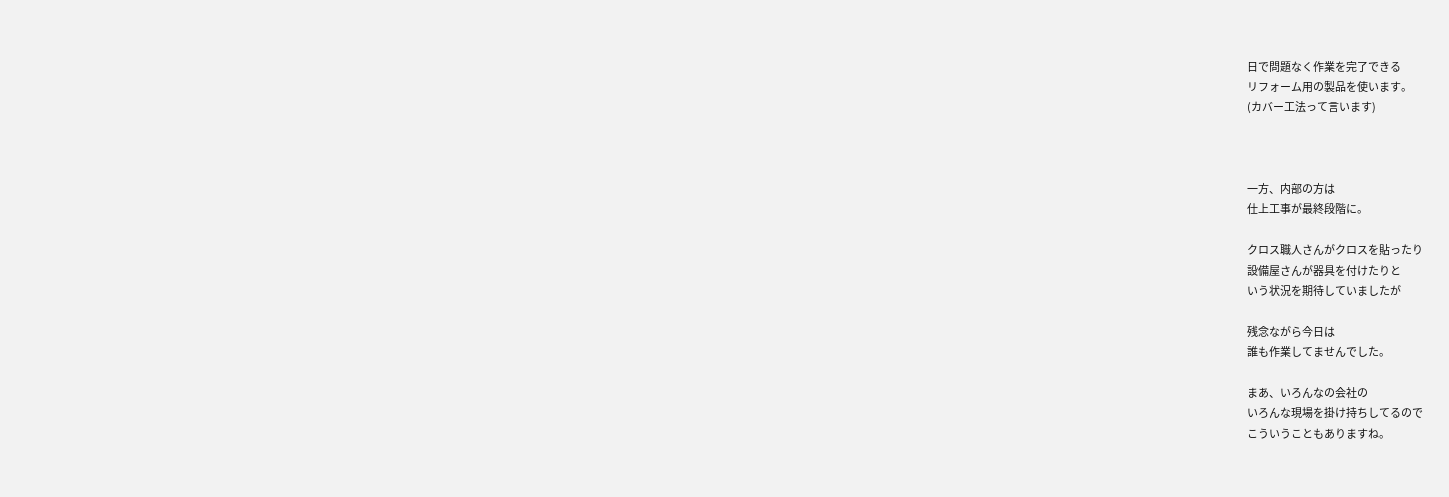日で問題なく作業を完了できる
リフォーム用の製品を使います。
(カバー工法って言います)



一方、内部の方は
仕上工事が最終段階に。

クロス職人さんがクロスを貼ったり
設備屋さんが器具を付けたりと
いう状況を期待していましたが

残念ながら今日は
誰も作業してませんでした。

まあ、いろんなの会社の
いろんな現場を掛け持ちしてるので
こういうこともありますね。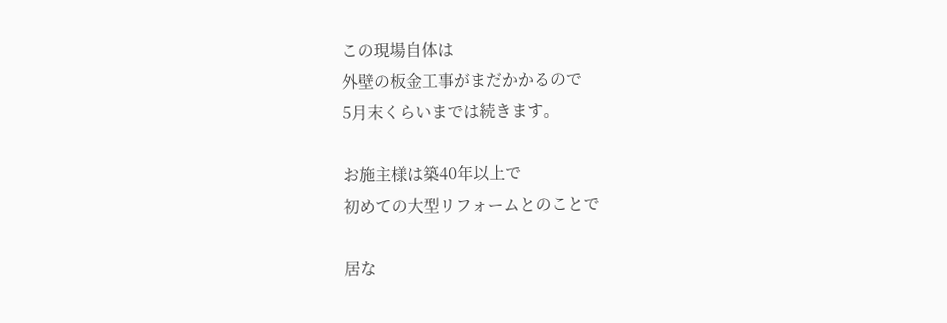この現場自体は
外壁の板金工事がまだかかるので
5月末くらいまでは続きます。

お施主様は築40年以上で
初めての大型リフォームとのことで

居な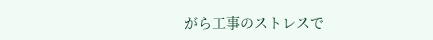がら工事のストレスで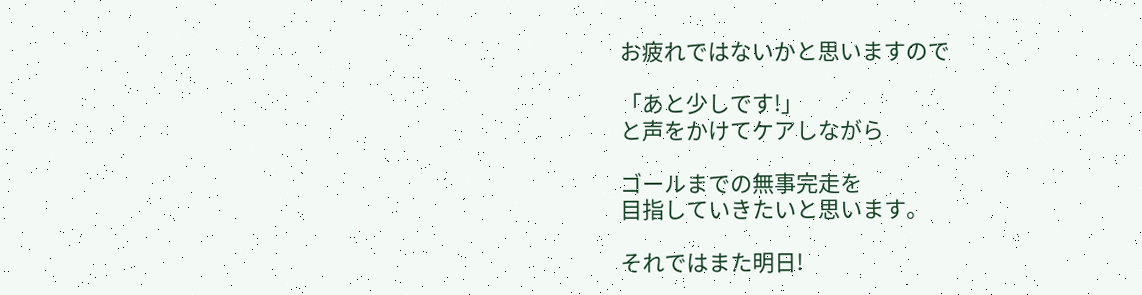お疲れではないかと思いますので

「あと少しです!」
と声をかけてケアしながら

ゴールまでの無事完走を
目指していきたいと思います。

それではまた明日!